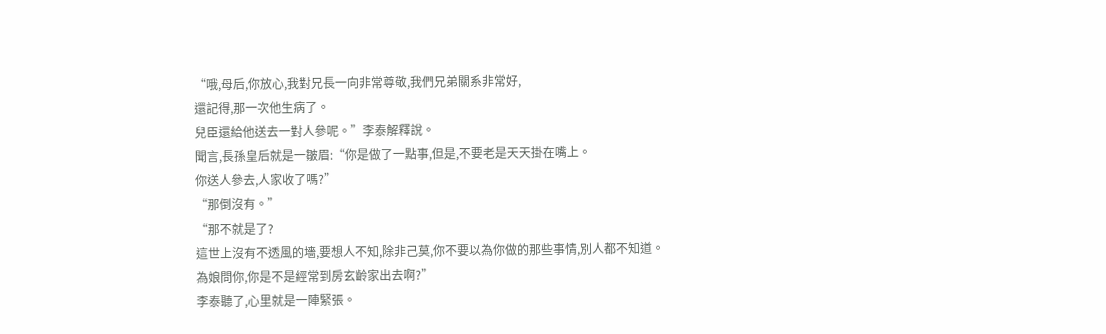“哦,母后,你放心,我對兄長一向非常尊敬,我們兄弟關系非常好,
還記得,那一次他生病了。
兒臣還給他送去一對人參呢。”李泰解釋說。
聞言,長孫皇后就是一皺眉:“你是做了一點事,但是,不要老是天天掛在嘴上。
你送人參去,人家收了嗎?”
“那倒沒有。”
“那不就是了?
這世上沒有不透風的墻,要想人不知,除非己莫,你不要以為你做的那些事情,別人都不知道。
為娘問你,你是不是經常到房玄齡家出去啊?”
李泰聽了,心里就是一陣緊張。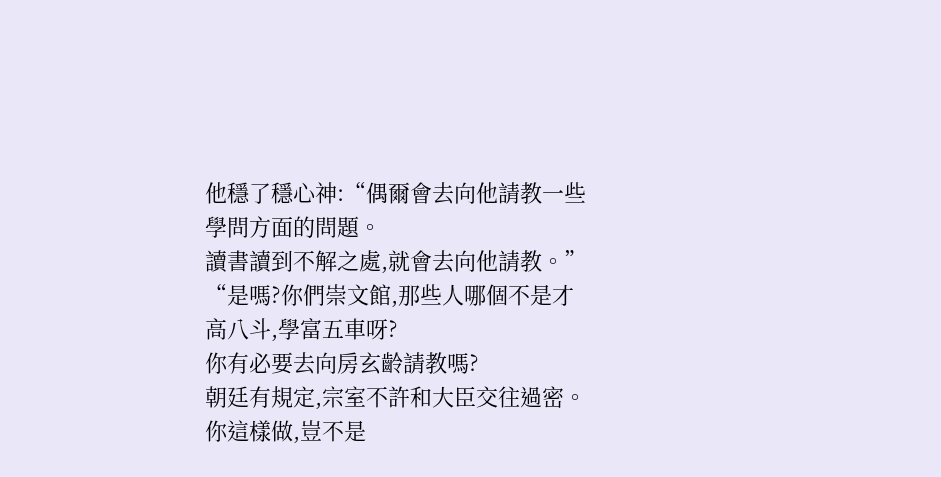他穩了穩心神:“偶爾會去向他請教一些學問方面的問題。
讀書讀到不解之處,就會去向他請教。”
“是嗎?你們崇文館,那些人哪個不是才高八斗,學富五車呀?
你有必要去向房玄齡請教嗎?
朝廷有規定,宗室不許和大臣交往過密。
你這樣做,豈不是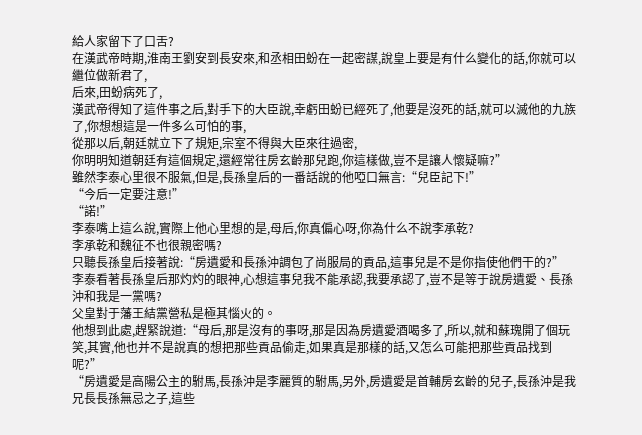給人家留下了口舌?
在漢武帝時期,淮南王劉安到長安來,和丞相田蚡在一起密謀,說皇上要是有什么變化的話,你就可以繼位做新君了,
后來,田蚡病死了,
漢武帝得知了這件事之后,對手下的大臣說,幸虧田蚡已經死了,他要是沒死的話,就可以滅他的九族了,你想想這是一件多么可怕的事,
從那以后,朝廷就立下了規矩,宗室不得與大臣來往過密,
你明明知道朝廷有這個規定,還經常往房玄齡那兒跑,你這樣做,豈不是讓人懷疑嘛?”
雖然李泰心里很不服氣,但是,長孫皇后的一番話說的他啞口無言:“兒臣記下!”
“今后一定要注意!”
“諾!”
李泰嘴上這么說,實際上他心里想的是,母后,你真偏心呀,你為什么不說李承乾?
李承乾和魏征不也很親密嗎?
只聽長孫皇后接著說:“房遺愛和長孫沖調包了尚服局的貢品,這事兒是不是你指使他們干的?”
李泰看著長孫皇后那灼灼的眼神,心想這事兒我不能承認,我要承認了,豈不是等于說房遺愛、長孫沖和我是一黨嗎?
父皇對于藩王結黨營私是極其惱火的。
他想到此處,趕緊說道:“母后,那是沒有的事呀,那是因為房遺愛酒喝多了,所以,就和蘇瑰開了個玩笑,其實,他也并不是說真的想把那些貢品偷走,如果真是那樣的話,又怎么可能把那些貢品找到呢?”
“房遺愛是高陽公主的駙馬,長孫沖是李麗質的駙馬,另外,房遺愛是首輔房玄齡的兒子,長孫沖是我兄長長孫無忌之子,這些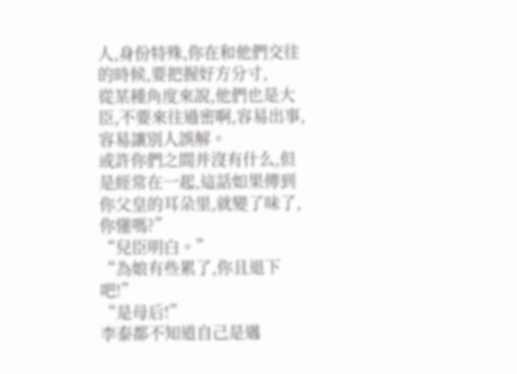人,身份特殊,你在和他們交往的時候,要把握好方分寸,
從某種角度來說,他們也是大臣,不要來往過密啊,容易出事,容易讓別人誤解。
或許你們之間并沒有什么,但是經常在一起,這話如果傳到你父皇的耳朵里,就變了味了,你懂嗎?”
“兒臣明白。”
“為娘有些累了,你且退下吧!”
“是母后!”
李泰都不知道自己是邁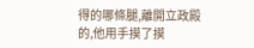得的哪條腿,離開立政殿的,他用手摸了摸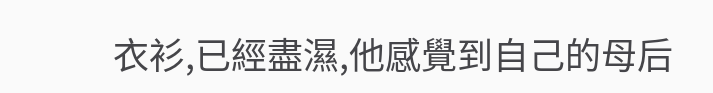衣衫,已經盡濕,他感覺到自己的母后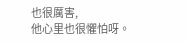也很厲害,
他心里也很懼怕呀。